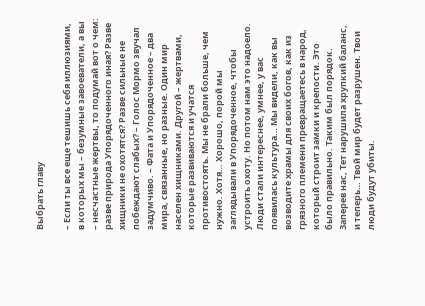Выбрать главу

– Если ты все еще тешишь себя иллюзиями, в которых мы – безумные завоеватели, а вы – несчастные жертвы, то подумай вот о чем: разве природа Упорядоченного иная? Разве хищники не охотятся? Разве сильные не побеждают слабых? – Голос Мормо звучал задумчиво. – Фата и Упорядоченное – два мира, связанные, но разные. Один мир населен хищниками. Другой – жертвами, которые развиваются и учатся противостоять. Мы не брали больше, чем нужно. Хотя… Хорошо, порой мы заглядывали в Упорядоченное, чтобы устроить охоту. Но потом нам это надоело. Люди стали интереснее, умнее, у вас появилась культура… Мы видели, как вы возводите храмы для своих богов, как из грязного племени превращаетесь в народ, который строит замки и крепости. Это было правильно. Таким был порядок. Заперев нас, Тет нарушила хрупкий баланс, и теперь… Твой мир будет разрушен. Твои люди будут убиты.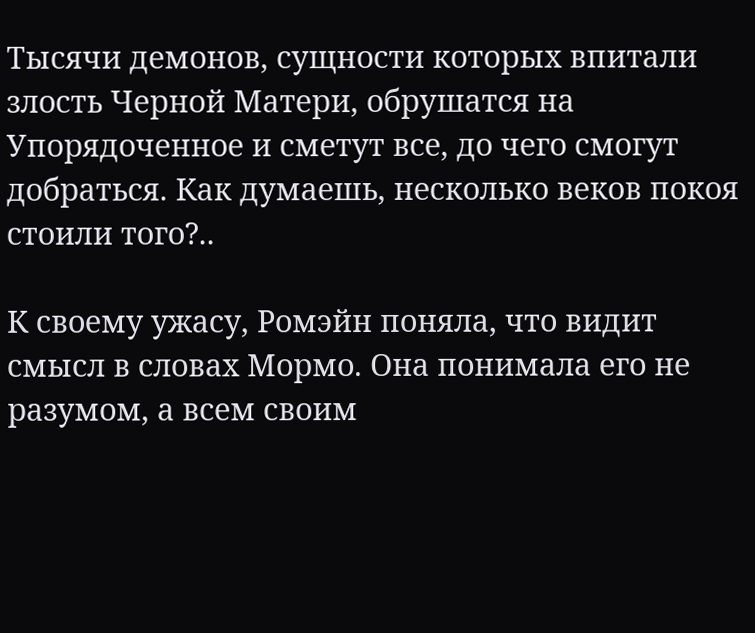Тысячи демонов, сущности которых впитали злость Черной Матери, обрушатся на Упорядоченное и сметут все, до чего смогут добраться. Как думаешь, несколько веков покоя стоили того?..

К своему ужасу, Ромэйн поняла, что видит смысл в словах Мормо. Она понимала его не разумом, а всем своим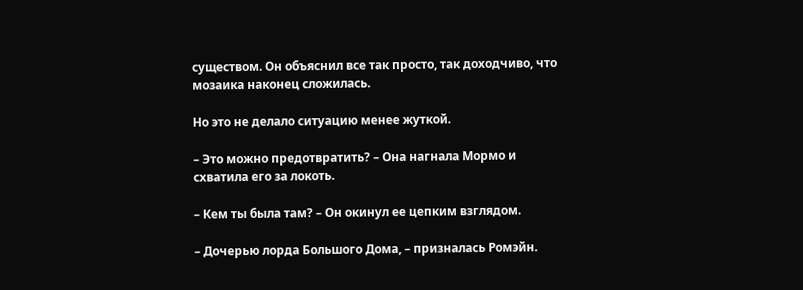существом. Он объяснил все так просто, так доходчиво, что мозаика наконец сложилась.

Но это не делало ситуацию менее жуткой.

– Это можно предотвратить? – Она нагнала Мормо и схватила его за локоть.

– Кем ты была там? – Он окинул ее цепким взглядом.

– Дочерью лорда Большого Дома, – призналась Ромэйн.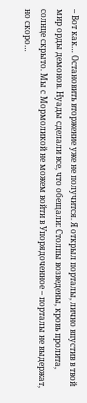– Вот как… Остановить вторжение уже не получится. Я открыл порталы, лично впустив в твой мир орды демонов. Нуады сделали все, что обещали: Столпы возведены, кровь пролита, солнце скрыто. Мы с Мормоликой не можем войти в Упорядоченное – порталы не выдержат, но скоро…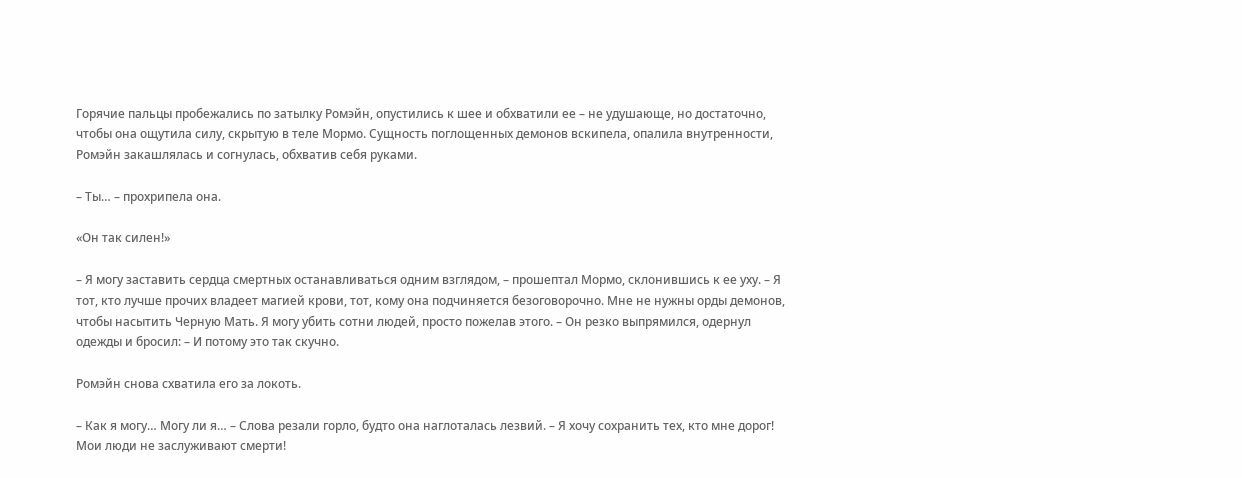Горячие пальцы пробежались по затылку Ромэйн, опустились к шее и обхватили ее – не удушающе, но достаточно, чтобы она ощутила силу, скрытую в теле Мормо. Сущность поглощенных демонов вскипела, опалила внутренности, Ромэйн закашлялась и согнулась, обхватив себя руками.

– Ты… – прохрипела она.

«Он так силен!»

– Я могу заставить сердца смертных останавливаться одним взглядом, – прошептал Мормо, склонившись к ее уху. – Я тот, кто лучше прочих владеет магией крови, тот, кому она подчиняется безоговорочно. Мне не нужны орды демонов, чтобы насытить Черную Мать. Я могу убить сотни людей, просто пожелав этого. – Он резко выпрямился, одернул одежды и бросил: – И потому это так скучно.

Ромэйн снова схватила его за локоть.

– Как я могу… Могу ли я… – Слова резали горло, будто она наглоталась лезвий. – Я хочу сохранить тех, кто мне дорог! Мои люди не заслуживают смерти!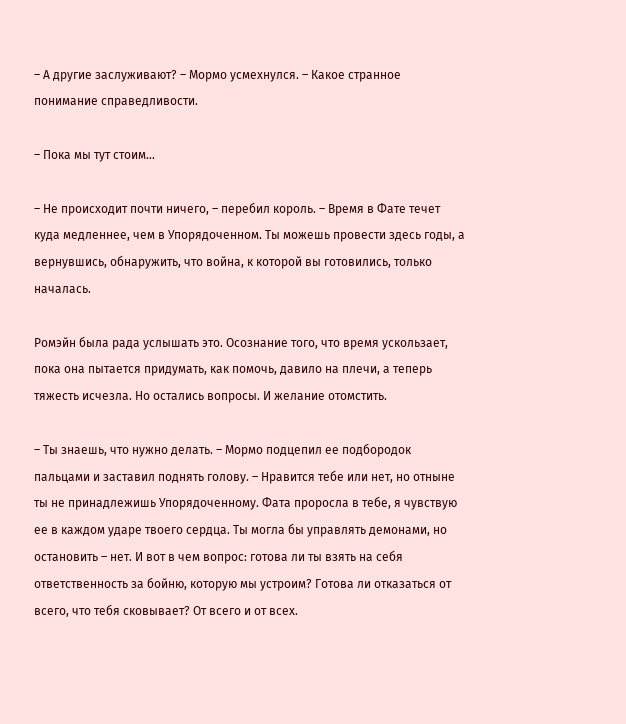– А другие заслуживают? – Мормо усмехнулся. – Какое странное понимание справедливости.

– Пока мы тут стоим…

– Не происходит почти ничего, – перебил король. – Время в Фате течет куда медленнее, чем в Упорядоченном. Ты можешь провести здесь годы, а вернувшись, обнаружить, что война, к которой вы готовились, только началась.

Ромэйн была рада услышать это. Осознание того, что время ускользает, пока она пытается придумать, как помочь, давило на плечи, а теперь тяжесть исчезла. Но остались вопросы. И желание отомстить.

– Ты знаешь, что нужно делать. – Мормо подцепил ее подбородок пальцами и заставил поднять голову. – Нравится тебе или нет, но отныне ты не принадлежишь Упорядоченному. Фата проросла в тебе, я чувствую ее в каждом ударе твоего сердца. Ты могла бы управлять демонами, но остановить – нет. И вот в чем вопрос: готова ли ты взять на себя ответственность за бойню, которую мы устроим? Готова ли отказаться от всего, что тебя сковывает? От всего и от всех.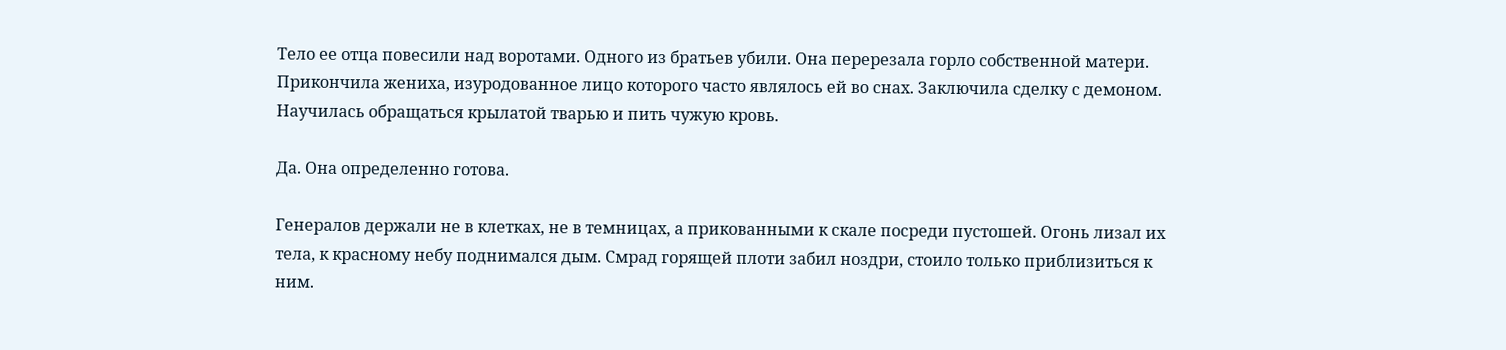Тело ее отца повесили над воротами. Одного из братьев убили. Она перерезала горло собственной матери. Прикончила жениха, изуродованное лицо которого часто являлось ей во снах. Заключила сделку с демоном. Научилась обращаться крылатой тварью и пить чужую кровь.

Да. Она определенно готова.

Генералов держали не в клетках, не в темницах, а прикованными к скале посреди пустошей. Огонь лизал их тела, к красному небу поднимался дым. Смрад горящей плоти забил ноздри, стоило только приблизиться к ним.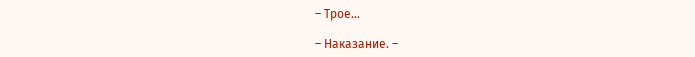– Трое…

– Наказание. –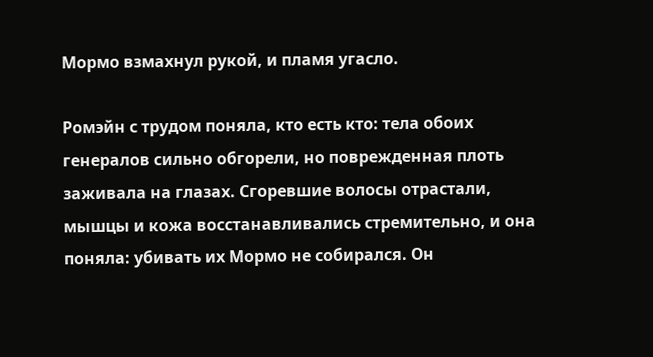Мормо взмахнул рукой, и пламя угасло.

Ромэйн с трудом поняла, кто есть кто: тела обоих генералов сильно обгорели, но поврежденная плоть заживала на глазах. Сгоревшие волосы отрастали, мышцы и кожа восстанавливались стремительно, и она поняла: убивать их Мормо не собирался. Он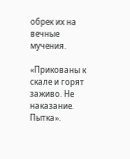обрек их на вечные мучения.

«Прикованы к скале и горят заживо. Не наказание. Пытка».